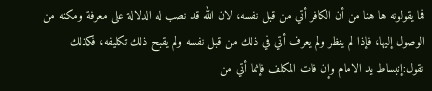فما يقولونه ها هنا من أن الكافر أتي من قبل نفسه، لان الله قد نصب له الدلالة على معرفة ومكنه من الوصول إليها، فإذا لم ينظر ولم يعرف أتي في ذلك من قبل نفسه ولم يقبح ذلك تكليفه، فكذلك نقول:إنبساط يد الامام وإن فات المكلف فإنما أتي من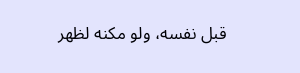قبل نفسه، ولو مكنه لظهر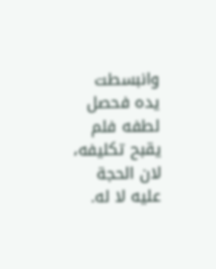وانبسطت يده فحصل لطفه فلم يقبح تكليفه، لان الحجة عليه لا له.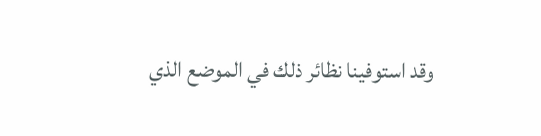وقد استوفينا نظائر ذلك في الموضع الذي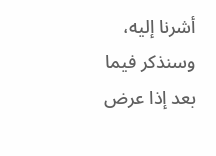أشرنا إليه، وسنذكر فيما بعد إذا عرض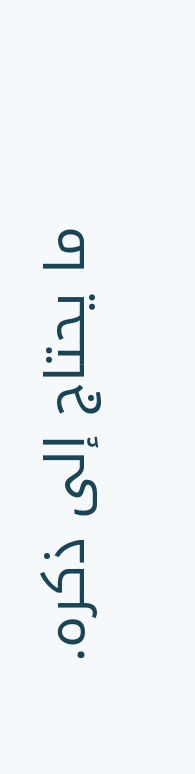ما يحتاج إلى ذكره.